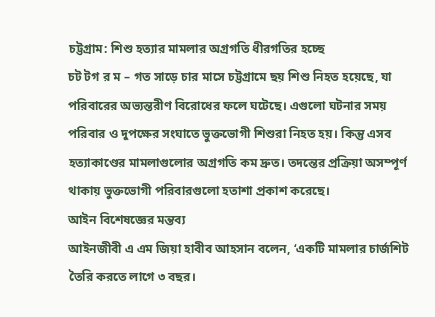চট্টগ্রাম: শিশু হত্যার মামলার অগ্রগতি ধীরগতির হচ্ছে
চট টগ র ম – গত সাড়ে চার মাসে চট্টগ্রামে ছয় শিশু নিহত হয়েছে, যা পরিবারের অভ্যন্তরীণ বিরোধের ফলে ঘটেছে। এগুলো ঘটনার সময় পরিবার ও দুপক্ষের সংঘাতে ভুক্তভোগী শিশুরা নিহত হয়। কিন্তু এসব হত্যাকাণ্ডের মামলাগুলোর অগ্রগতি কম দ্রুত। তদন্তের প্রক্রিয়া অসম্পূর্ণ থাকায় ভুক্তভোগী পরিবারগুলো হতাশা প্রকাশ করেছে।
আইন বিশেষজ্ঞের মন্তব্য
আইনজীবী এ এম জিয়া হাবীব আহসান বলেন, ‘একটি মামলার চার্জশিট তৈরি করতে লাগে ৩ বছর।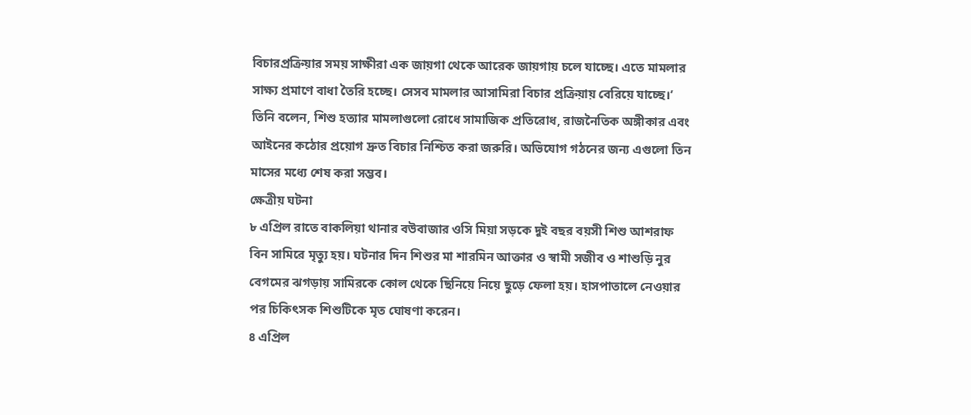বিচারপ্রক্রিয়ার সময় সাক্ষীরা এক জায়গা থেকে আরেক জায়গায় চলে যাচ্ছে। এতে মামলার সাক্ষ্য প্রমাণে বাধা তৈরি হচ্ছে। সেসব মামলার আসামিরা বিচার প্রক্রিয়ায় বেরিয়ে যাচ্ছে।’
তিনি বলেন, শিশু হত্যার মামলাগুলো রোধে সামাজিক প্রতিরোধ, রাজনৈতিক অঙ্গীকার এবং আইনের কঠোর প্রয়োগ দ্রুত বিচার নিশ্চিত করা জরুরি। অভিযোগ গঠনের জন্য এগুলো তিন মাসের মধ্যে শেষ করা সম্ভব।
ক্ষেত্রীয় ঘটনা
৮ এপ্রিল রাতে বাকলিয়া থানার বউবাজার ওসি মিয়া সড়কে দুই বছর বয়সী শিশু আশরাফ বিন সামিরে মৃত্যু হয়। ঘটনার দিন শিশুর মা শারমিন আক্তার ও স্বামী সজীব ও শাশুড়ি নুর বেগমের ঝগড়ায় সামিরকে কোল থেকে ছিনিয়ে নিয়ে ছুড়ে ফেলা হয়। হাসপাতালে নেওয়ার পর চিকিৎসক শিশুটিকে মৃত ঘোষণা করেন।
৪ এপ্রিল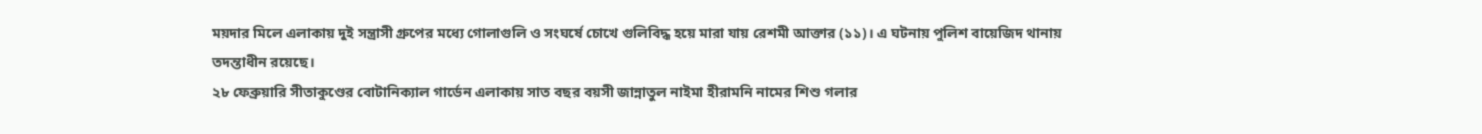ময়দার মিলে এলাকায় দুই সন্ত্রাসী গ্রুপের মধ্যে গোলাগুলি ও সংঘর্ষে চোখে গুলিবিদ্ধ হয়ে মারা যায় রেশমী আক্তার (১১)। এ ঘটনায় পুলিশ বায়েজিদ থানায় তদন্তাধীন রয়েছে।
২৮ ফেব্রুয়ারি সীতাকুণ্ডের বোটানিক্যাল গার্ডেন এলাকায় সাত বছর বয়সী জান্নাতুল নাইমা হীরামনি নামের শিশু গলার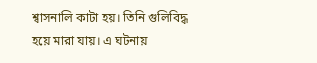শ্বাসনালি কাটা হয়। তিনি গুলিবিদ্ধ হয়ে মারা যায়। এ ঘটনায়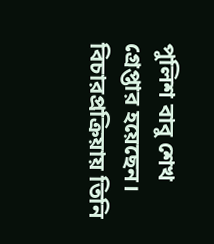পুলিশ বাবু শেখ গ্রেপ্তার হয়েছেন। বিচারপ্রক্রিয়ায় তিনি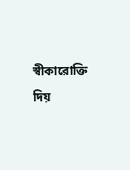স্বীকারোক্তি দিয়